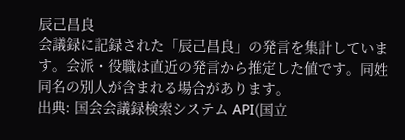辰己昌良
会議録に記録された「辰己昌良」の発言を集計しています。会派・役職は直近の発言から推定した値です。同姓同名の別人が含まれる場合があります。
出典: 国会会議録検索システム API(国立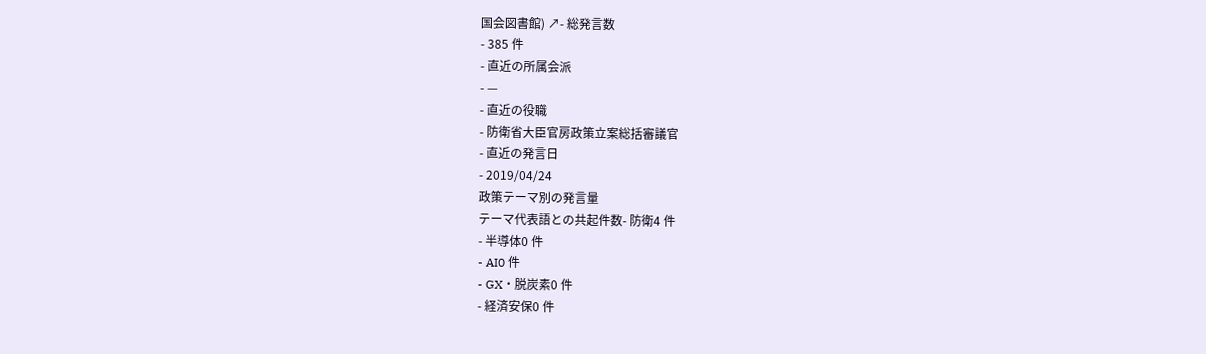国会図書館) ↗- 総発言数
- 385 件
- 直近の所属会派
- —
- 直近の役職
- 防衛省大臣官房政策立案総括審議官
- 直近の発言日
- 2019/04/24
政策テーマ別の発言量
テーマ代表語との共起件数- 防衛4 件
- 半導体0 件
- AI0 件
- GX・脱炭素0 件
- 経済安保0 件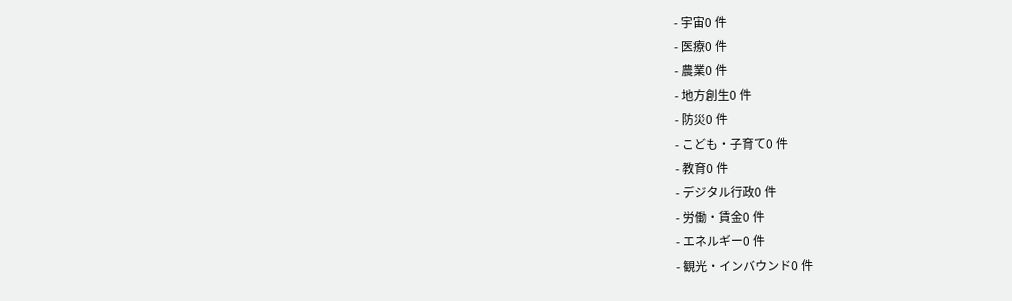- 宇宙0 件
- 医療0 件
- 農業0 件
- 地方創生0 件
- 防災0 件
- こども・子育て0 件
- 教育0 件
- デジタル行政0 件
- 労働・賃金0 件
- エネルギー0 件
- 観光・インバウンド0 件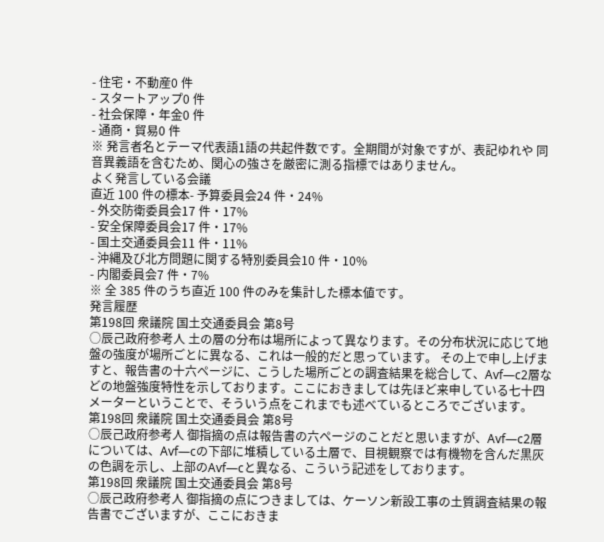- 住宅・不動産0 件
- スタートアップ0 件
- 社会保障・年金0 件
- 通商・貿易0 件
※ 発言者名とテーマ代表語1語の共起件数です。全期間が対象ですが、表記ゆれや 同音異義語を含むため、関心の強さを厳密に測る指標ではありません。
よく発言している会議
直近 100 件の標本- 予算委員会24 件・24%
- 外交防衛委員会17 件・17%
- 安全保障委員会17 件・17%
- 国土交通委員会11 件・11%
- 沖縄及び北方問題に関する特別委員会10 件・10%
- 内閣委員会7 件・7%
※ 全 385 件のうち直近 100 件のみを集計した標本値です。
発言履歴
第198回 衆議院 国土交通委員会 第8号
○辰己政府参考人 土の層の分布は場所によって異なります。その分布状況に応じて地盤の強度が場所ごとに異なる、これは一般的だと思っています。 その上で申し上げますと、報告書の十六ページに、こうした場所ごとの調査結果を総合して、Avf—c2層などの地盤強度特性を示しております。ここにおきましては先ほど来申している七十四メーターということで、そういう点をこれまでも述べているところでございます。
第198回 衆議院 国土交通委員会 第8号
○辰己政府参考人 御指摘の点は報告書の六ページのことだと思いますが、Avf—c2層については、Avf—cの下部に堆積している土層で、目視観察では有機物を含んだ黒灰の色調を示し、上部のAvf—cと異なる、こういう記述をしております。
第198回 衆議院 国土交通委員会 第8号
○辰己政府参考人 御指摘の点につきましては、ケーソン新設工事の土質調査結果の報告書でございますが、ここにおきま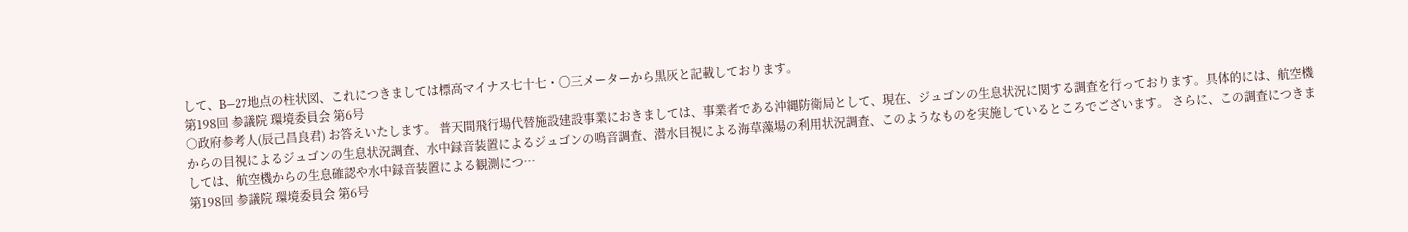して、B—27地点の柱状図、これにつきましては標高マイナス七十七・〇三メーターから黒灰と記載しております。
第198回 参議院 環境委員会 第6号
○政府参考人(辰己昌良君) お答えいたします。 普天間飛行場代替施設建設事業におきましては、事業者である沖縄防衛局として、現在、ジュゴンの生息状況に関する調査を行っております。具体的には、航空機からの目視によるジュゴンの生息状況調査、水中録音装置によるジュゴンの鳴音調査、潜水目視による海草藻場の利用状況調査、このようなものを実施しているところでございます。 さらに、この調査につきましては、航空機からの生息確認や水中録音装置による観測につ…
第198回 参議院 環境委員会 第6号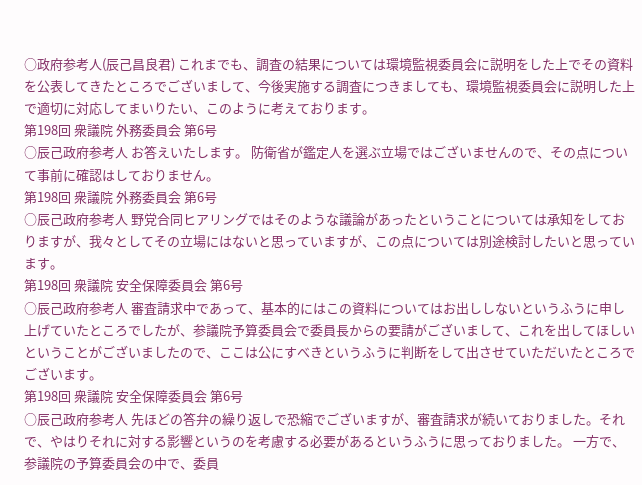○政府参考人(辰己昌良君) これまでも、調査の結果については環境監視委員会に説明をした上でその資料を公表してきたところでございまして、今後実施する調査につきましても、環境監視委員会に説明した上で適切に対応してまいりたい、このように考えております。
第198回 衆議院 外務委員会 第6号
○辰己政府参考人 お答えいたします。 防衛省が鑑定人を選ぶ立場ではございませんので、その点について事前に確認はしておりません。
第198回 衆議院 外務委員会 第6号
○辰己政府参考人 野党合同ヒアリングではそのような議論があったということについては承知をしておりますが、我々としてその立場にはないと思っていますが、この点については別途検討したいと思っています。
第198回 衆議院 安全保障委員会 第6号
○辰己政府参考人 審査請求中であって、基本的にはこの資料についてはお出ししないというふうに申し上げていたところでしたが、参議院予算委員会で委員長からの要請がございまして、これを出してほしいということがございましたので、ここは公にすべきというふうに判断をして出させていただいたところでございます。
第198回 衆議院 安全保障委員会 第6号
○辰己政府参考人 先ほどの答弁の繰り返しで恐縮でございますが、審査請求が続いておりました。それで、やはりそれに対する影響というのを考慮する必要があるというふうに思っておりました。 一方で、参議院の予算委員会の中で、委員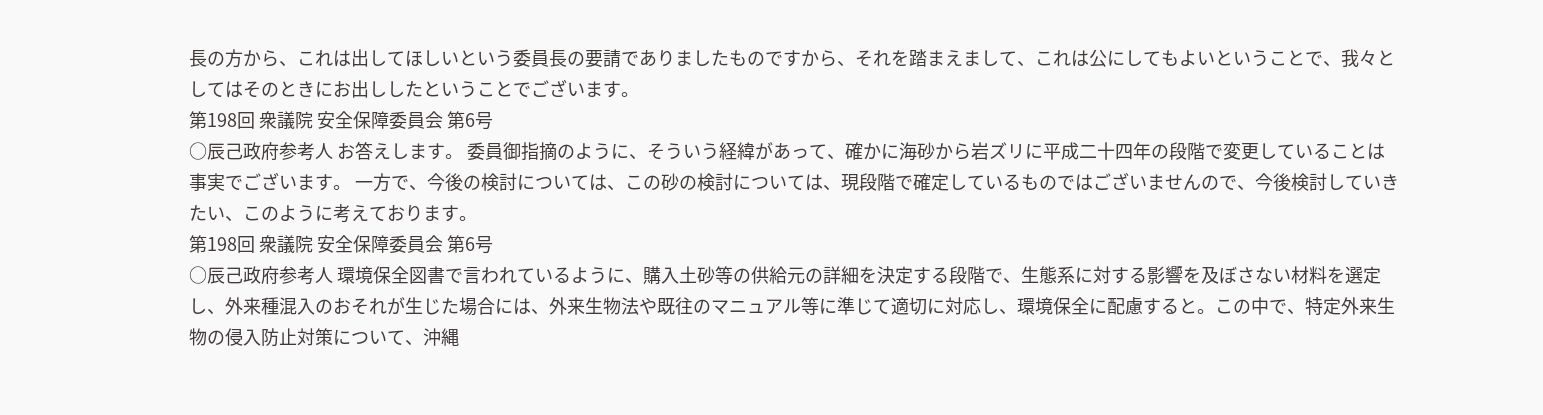長の方から、これは出してほしいという委員長の要請でありましたものですから、それを踏まえまして、これは公にしてもよいということで、我々としてはそのときにお出ししたということでございます。
第198回 衆議院 安全保障委員会 第6号
○辰己政府参考人 お答えします。 委員御指摘のように、そういう経緯があって、確かに海砂から岩ズリに平成二十四年の段階で変更していることは事実でございます。 一方で、今後の検討については、この砂の検討については、現段階で確定しているものではございませんので、今後検討していきたい、このように考えております。
第198回 衆議院 安全保障委員会 第6号
○辰己政府参考人 環境保全図書で言われているように、購入土砂等の供給元の詳細を決定する段階で、生態系に対する影響を及ぼさない材料を選定し、外来種混入のおそれが生じた場合には、外来生物法や既往のマニュアル等に準じて適切に対応し、環境保全に配慮すると。この中で、特定外来生物の侵入防止対策について、沖縄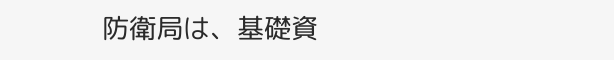防衛局は、基礎資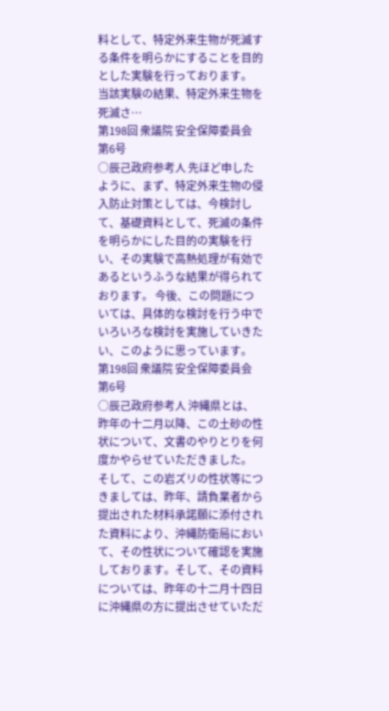料として、特定外来生物が死滅する条件を明らかにすることを目的とした実験を行っております。 当該実験の結果、特定外来生物を死滅さ…
第198回 衆議院 安全保障委員会 第6号
○辰己政府参考人 先ほど申したように、まず、特定外来生物の侵入防止対策としては、今検討して、基礎資料として、死滅の条件を明らかにした目的の実験を行い、その実験で高熱処理が有効であるというふうな結果が得られております。 今後、この問題については、具体的な検討を行う中でいろいろな検討を実施していきたい、このように思っています。
第198回 衆議院 安全保障委員会 第6号
○辰己政府参考人 沖縄県とは、昨年の十二月以降、この土砂の性状について、文書のやりとりを何度かやらせていただきました。 そして、この岩ズリの性状等につきましては、昨年、請負業者から提出された材料承諾願に添付された資料により、沖縄防衛局において、その性状について確認を実施しております。そして、その資料については、昨年の十二月十四日に沖縄県の方に提出させていただ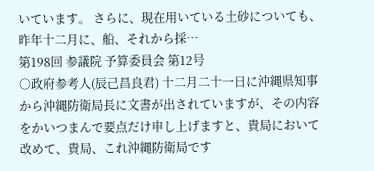いています。 さらに、現在用いている土砂についても、昨年十二月に、船、それから採…
第198回 参議院 予算委員会 第12号
○政府参考人(辰己昌良君) 十二月二十一日に沖縄県知事から沖縄防衛局長に文書が出されていますが、その内容をかいつまんで要点だけ申し上げますと、貴局において改めて、貴局、これ沖縄防衛局です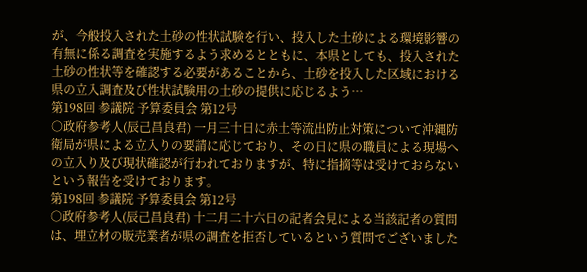が、今般投入された土砂の性状試験を行い、投入した土砂による環境影響の有無に係る調査を実施するよう求めるとともに、本県としても、投入された土砂の性状等を確認する必要があることから、土砂を投入した区域における県の立入調査及び性状試験用の土砂の提供に応じるよう…
第198回 参議院 予算委員会 第12号
○政府参考人(辰己昌良君) 一月三十日に赤土等流出防止対策について沖縄防衛局が県による立入りの要請に応じており、その日に県の職員による現場への立入り及び現状確認が行われておりますが、特に指摘等は受けておらないという報告を受けております。
第198回 参議院 予算委員会 第12号
○政府参考人(辰己昌良君) 十二月二十六日の記者会見による当該記者の質問は、埋立材の販売業者が県の調査を拒否しているという質問でございました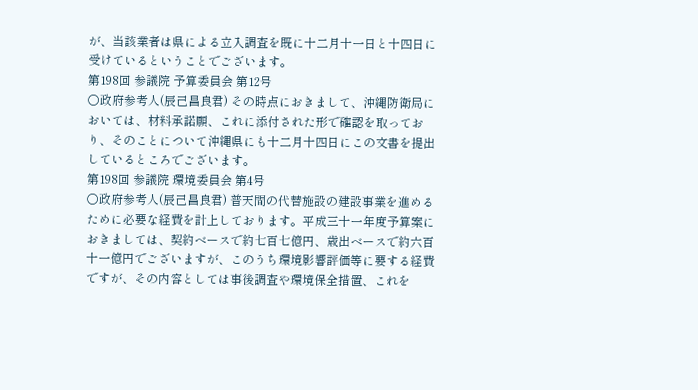が、当該業者は県による立入調査を既に十二月十一日と十四日に受けているということでございます。
第198回 参議院 予算委員会 第12号
○政府参考人(辰己昌良君) その時点におきまして、沖縄防衛局においては、材料承諾願、これに添付された形で確認を取っており、そのことについて沖縄県にも十二月十四日にこの文書を提出しているところでございます。
第198回 参議院 環境委員会 第4号
○政府参考人(辰己昌良君) 普天間の代替施設の建設事業を進めるために必要な経費を計上しております。平成三十一年度予算案におきましては、契約ベースで約七百七億円、歳出ベースで約六百十一億円でございますが、このうち環境影響評価等に要する経費ですが、その内容としては事後調査や環境保全措置、これを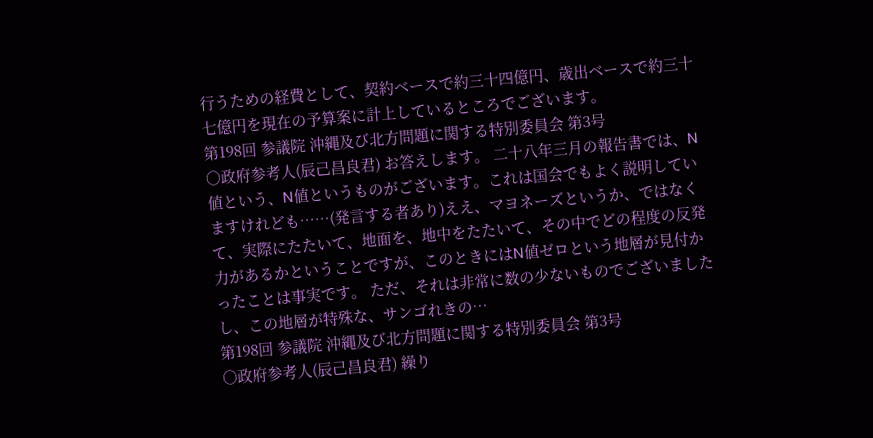行うための経費として、契約ベースで約三十四億円、歳出ベースで約三十七億円を現在の予算案に計上しているところでございます。
第198回 参議院 沖縄及び北方問題に関する特別委員会 第3号
○政府参考人(辰己昌良君) お答えします。 二十八年三月の報告書では、N値という、N値というものがございます。これは国会でもよく説明していますけれども……(発言する者あり)ええ、マヨネーズというか、ではなくて、実際にたたいて、地面を、地中をたたいて、その中でどの程度の反発力があるかということですが、このときにはN値ゼロという地層が見付かったことは事実です。 ただ、それは非常に数の少ないものでございましたし、この地層が特殊な、サンゴれきの…
第198回 参議院 沖縄及び北方問題に関する特別委員会 第3号
○政府参考人(辰己昌良君) 繰り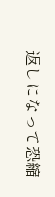返しになって恐縮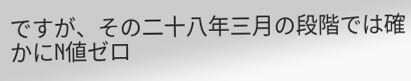ですが、その二十八年三月の段階では確かにN値ゼロ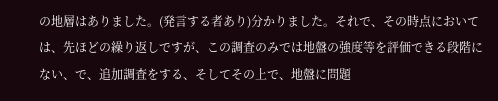の地層はありました。(発言する者あり)分かりました。それで、その時点においては、先ほどの繰り返しですが、この調査のみでは地盤の強度等を評価できる段階にない、で、追加調査をする、そしてその上で、地盤に問題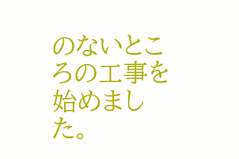のないところの工事を始めました。